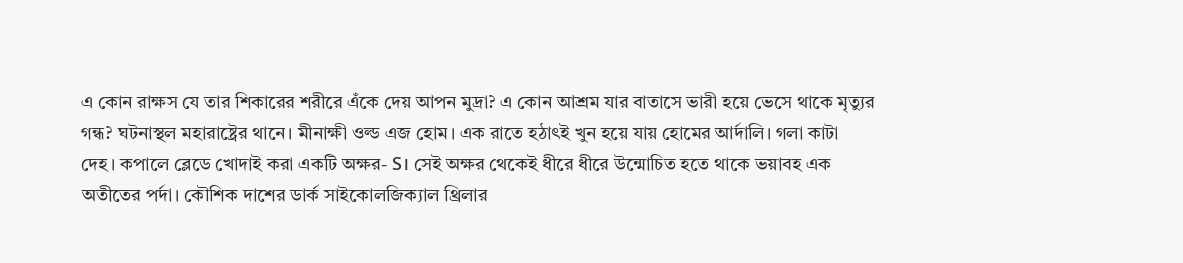এ কোন রাক্ষস যে তার শিকারের শরীরে এঁকে দেয় আপন মুদ্রা? এ কোন আশ্রম যার বাতাসে ভারী হয়ে ভেসে থাকে মৃত্যুর গন্ধ? ঘটনাস্থল মহারাষ্ট্রের থানে। মীনাক্ষী ওল্ড এজ হোম। এক রাতে হঠাৎই খুন হয়ে যায় হোমের আর্দালি। গলা কাটা
দেহ। কপালে ব্লেডে খোদাই করা একটি অক্ষর- S। সেই অক্ষর থেকেই ধীরে ধীরে উন্মোচিত হতে থাকে ভয়াবহ এক অতীতের পর্দা। কৌশিক দাশের ডার্ক সাইকোলজিক্যাল থ্রিলার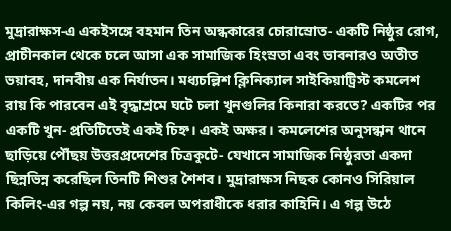মুদ্রারাক্ষস-এ একইসঙ্গে বহমান তিন অন্ধকারের চোরাস্রোত- একটি নিষ্ঠুর রোগ, প্রাচীনকাল থেকে চলে আসা এক সামাজিক হিংস্রতা এবং ভাবনারও অতীত ভয়াবহ, দানবীয় এক নির্যাতন। মধ্যচল্লিশ ক্লিনিক্যাল সাইকিয়াট্রিস্ট কমলেশ রায় কি পারবেন এই বৃদ্ধাশ্রমে ঘটে চলা খুনগুলির কিনারা করতে? একটির পর একটি খুন- প্রতিটিতেই একই চিহ্ন। একই অক্ষর। কমলেশের অনুসন্ধান থানে ছাড়িয়ে পৌঁছয় উত্তরপ্রদেশের চিত্রকুটে- যেখানে সামাজিক নিষ্ঠুরতা একদা ছিন্নভিন্ন করেছিল তিনটি শিশুর শৈশব। মুদ্রারাক্ষস নিছক কোনও সিরিয়াল কিলিং-এর গল্প নয়, নয় কেবল অপরাধীকে ধরার কাহিনি। এ গল্প উঠে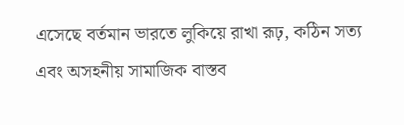এসেছে বর্তমান ভারতে লুকিয়ে রাখা রূঢ়, কঠিন সত্য এবং অসহনীয় সামাজিক বাস্তব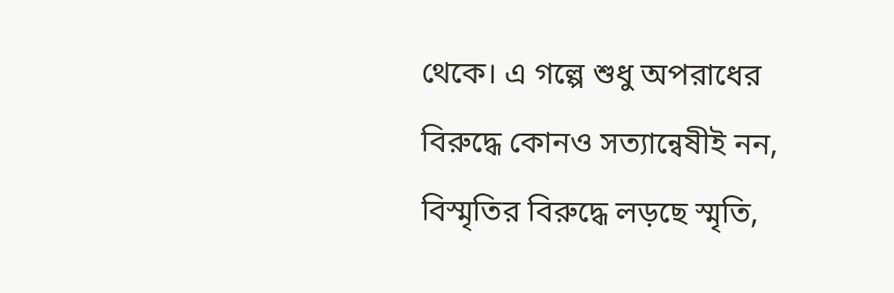থেকে। এ গল্পে শুধু অপরাধের বিরুদ্ধে কোনও সত্যান্বেষীই নন, বিস্মৃতির বিরুদ্ধে লড়ছে স্মৃতি,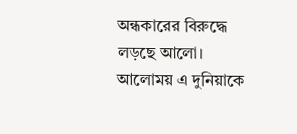অন্ধকারের বিরুদ্ধে লড়ছে আলো। আলোময় এ দুনিয়াকে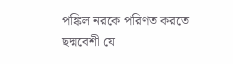পঙ্কিল নরকে পরিণত করতে ছদ্মবেশী যে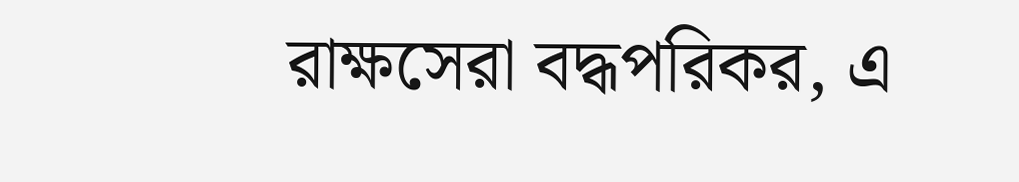রাক্ষসেরা বদ্ধপরিকর, এ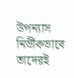উপন্যাস নির্ভীকভাবে তাদেরই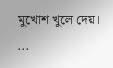মুখোশ খুলে দেয়।
...